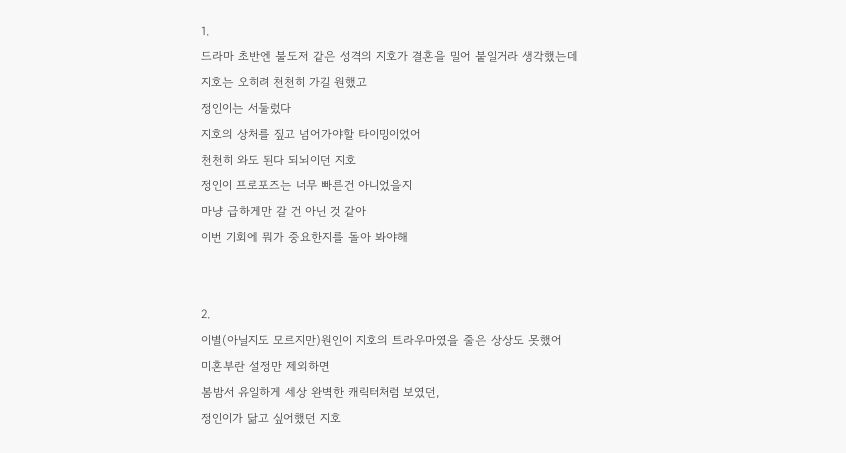1.
드라마 초반엔 불도저 같은 성격의 지호가 결혼을 밀어 붙일거라 생각했는데
지호는 오히려 천천히 가길 원했고
정인이는 서둘렀다
지호의 상처를 짚고 넘어가야할 타이밍이었어
천천히 와도 된다 되뇌이던 지호
정인이 프로포즈는 너무 빠른건 아니었을지
마냥 급하게만 갈 건 아닌 것 같아
이번 기회에 뭐가 중요한지를 돌아 봐야해


2.
이별(아닐지도 모르지만)원인이 지호의 트라우마였을 줄은 상상도 못했어
미혼부란 설정만 제외하면
봄밤서 유일하게 세상 완벽한 캐릭터처럼 보였던,
정인이가 닮고 싶어했던 지호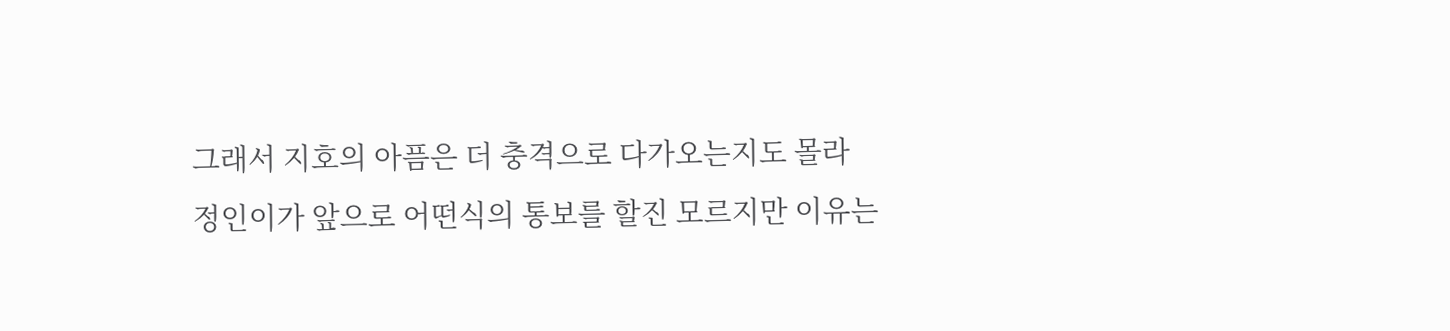그래서 지호의 아픔은 더 충격으로 다가오는지도 몰라
정인이가 앞으로 어떤식의 통보를 할진 모르지만 이유는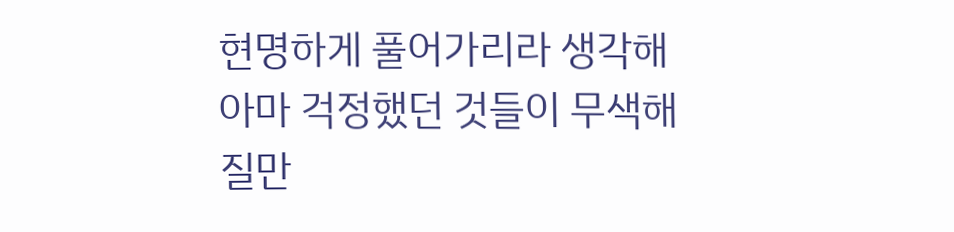현명하게 풀어가리라 생각해
아마 걱정했던 것들이 무색해질만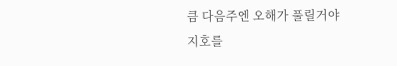큼 다음주엔 오해가 풀릴거야
지호를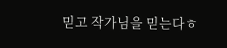믿고 작가님을 믿는다ㅎ